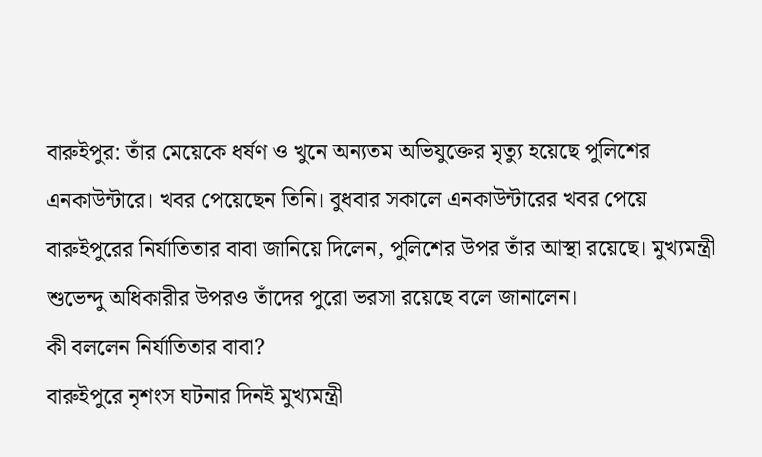বারুইপুর: তাঁর মেয়েকে ধর্ষণ ও খুনে অন্যতম অভিযুক্তের মৃত্যু হয়েছে পুলিশের এনকাউন্টারে। খবর পেয়েছেন তিনি। বুধবার সকালে এনকাউন্টারের খবর পেয়ে বারুইপুরের নির্যাতিতার বাবা জানিয়ে দিলেন, পুলিশের উপর তাঁর আস্থা রয়েছে। মুখ্যমন্ত্রী শুভেন্দু অধিকারীর উপরও তাঁদের পুরো ভরসা রয়েছে বলে জানালেন।
কী বললেন নির্যাতিতার বাবা?
বারুইপুরে নৃশংস ঘটনার দিনই মুখ্যমন্ত্রী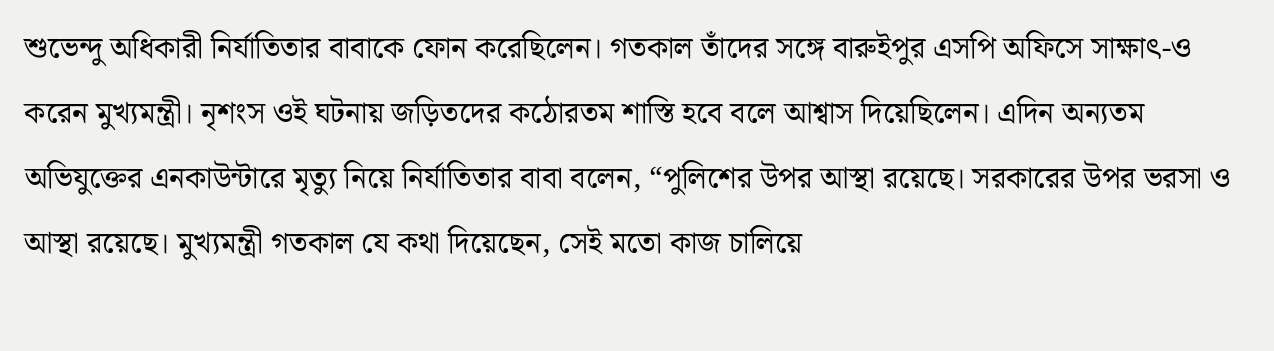শুভেন্দু অধিকারী নির্যাতিতার বাবাকে ফোন করেছিলেন। গতকাল তাঁদের সঙ্গে বারুইপুর এসপি অফিসে সাক্ষাৎ-ও করেন মুখ্যমন্ত্রী। নৃশংস ওই ঘটনায় জড়িতদের কঠোরতম শাস্তি হবে বলে আশ্বাস দিয়েছিলেন। এদিন অন্যতম অভিযুক্তের এনকাউন্টারে মৃত্যু নিয়ে নির্যাতিতার বাবা বলেন, “পুলিশের উপর আস্থা রয়েছে। সরকারের উপর ভরসা ও আস্থা রয়েছে। মুখ্যমন্ত্রী গতকাল যে কথা দিয়েছেন, সেই মতো কাজ চালিয়ে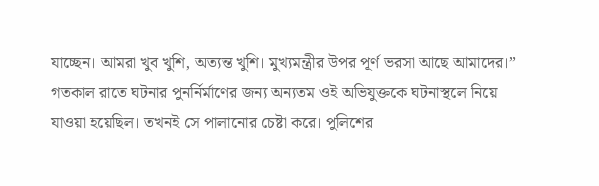যাচ্ছেন। আমরা খুব খুশি, অত্যন্ত খুশি। মুখ্যমন্ত্রীর উপর পূর্ণ ভরসা আছে আমাদের।”
গতকাল রাতে ঘটনার পুনর্নির্মাণের জন্য অন্যতম ওই অভিযুক্তকে ঘটনাস্থলে নিয়ে যাওয়া হয়েছিল। তখনই সে পালানোর চেষ্টা করে। পুলিশের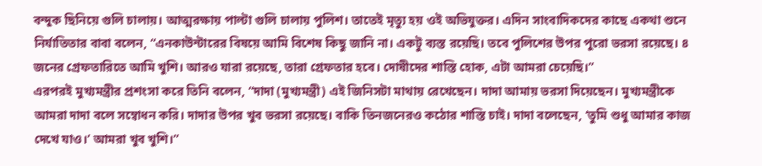বন্দুক ছিনিয়ে গুলি চালায়। আত্মরক্ষায় পাল্টা গুলি চালায় পুলিশ। তাতেই মৃত্যু হয় ওই অভিযুক্তর। এদিন সাংবাদিকদের কাছে একথা শুনে নির্যাতিতার বাবা বলেন, “এনকাউন্টারের বিষয়ে আমি বিশেষ কিছু জানি না। একটু ব্যস্ত রয়েছি। তবে পুলিশের উপর পুরো ভরসা রয়েছে। ৪ জনের গ্রেফতারিতে আমি খুশি। আরও যারা রয়েছে, তারা গ্রেফতার হবে। দোষীদের শাস্তি হোক, এটা আমরা চেয়েছি।”
এরপরই মুখ্যমন্ত্রীর প্রশংসা করে তিনি বলেন, “দাদা (মুখ্যমন্ত্রী) এই জিনিসটা মাথায় রেখেছেন। দাদা আমায় ভরসা দিয়েছেন। মুখ্যমন্ত্রীকে আমরা দাদা বলে সম্বোধন করি। দাদার উপর খুব ভরসা রয়েছে। বাকি তিনজনেরও কঠোর শাস্তি চাই। দাদা বলেছেন, ‘তুমি শুধু আমার কাজ দেখে যাও।’ আমরা খুব খুশি।”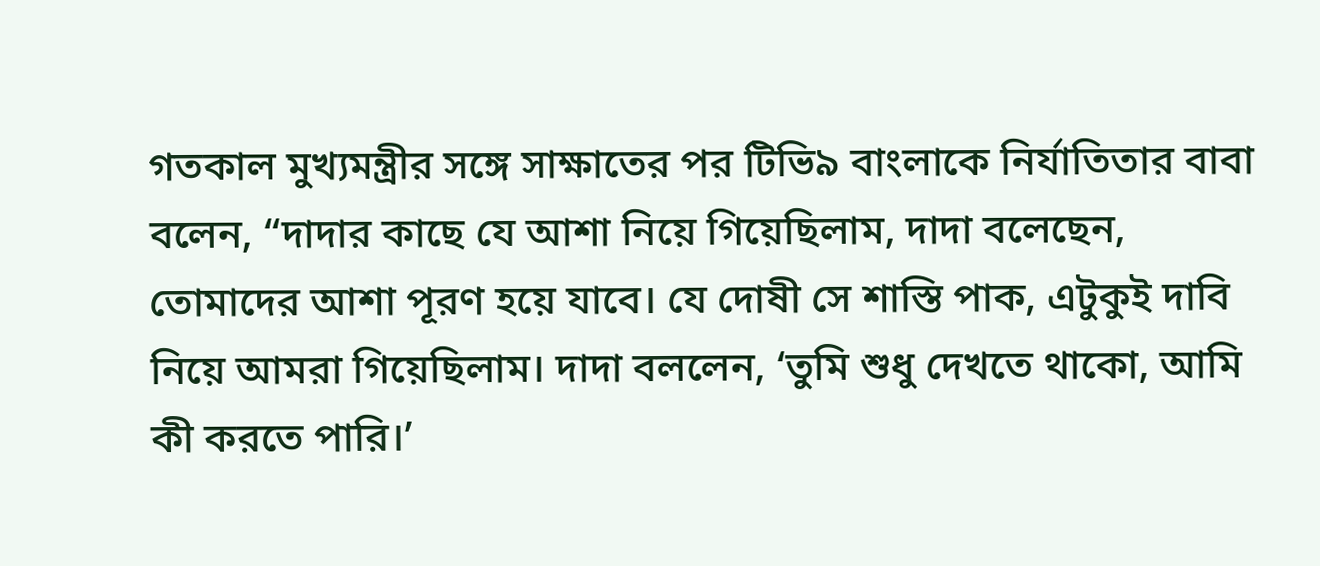গতকাল মুখ্যমন্ত্রীর সঙ্গে সাক্ষাতের পর টিভি৯ বাংলাকে নির্যাতিতার বাবা বলেন, “দাদার কাছে যে আশা নিয়ে গিয়েছিলাম, দাদা বলেছেন, তোমাদের আশা পূরণ হয়ে যাবে। যে দোষী সে শাস্তি পাক, এটুকুই দাবি নিয়ে আমরা গিয়েছিলাম। দাদা বললেন, ‘তুমি শুধু দেখতে থাকো, আমি কী করতে পারি।’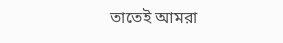তাতেই আমরা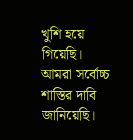খুশি হয়ে গিয়েছি। আমরা সর্বোচ্চ শাস্তির দাবি জানিয়েছি।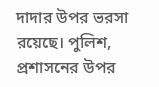দাদার উপর ভরসা রয়েছে। পুলিশ, প্রশাসনের উপর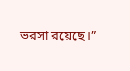ভরসা রয়েছে।”